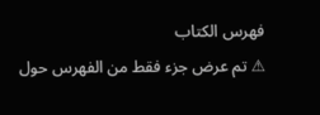فهرس الكتاب
⚠ تم عرض جزء فقط من الفهرس حول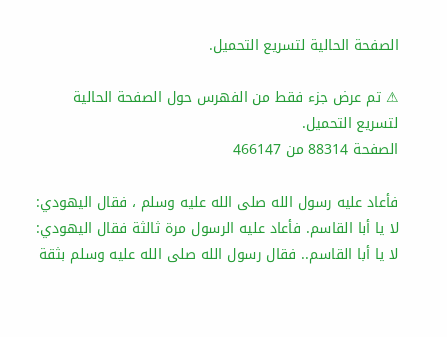الصفحة الحالية لتسريع التحميل.

⚠ تم عرض جزء فقط من الفهرس حول الصفحة الحالية لتسريع التحميل.
الصفحة 88314 من 466147

فأعاد عليه رسول الله صلى الله عليه وسلم ، فقال اليهودي: لا يا أبا القاسم. فأعاد عليه الرسول مرة ثالثة فقال اليهودي: لا يا أبا القاسم.. فقال رسول الله صلى الله عليه وسلم بثقة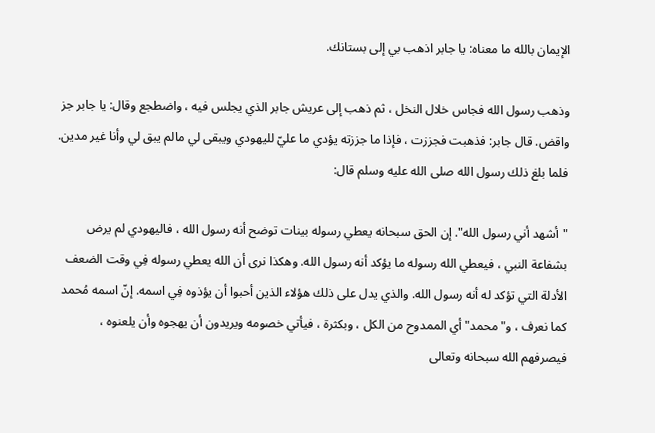الإيمان بالله ما معناه: يا جابر اذهب بي إلى بستانك.

وذهب رسول الله فجاس خلال النخل ، ثم ذهب إلى عريش جابر الذي يجلس فيه ، واضطجع وقال: يا جابر جز واقض. قال جابر: فذهبت فجززت ، فإذا ما جززته يؤدي ما عليّ لليهودي ويبقى لي مالم يبق لي وأنا غير مدين. فلما بلغ ذلك رسول الله صلى الله عليه وسلم قال:

"أشهد أني رسول الله". إن الحق سبحانه يعطي رسوله بينات توضح أنه رسول الله ، فاليهودي لم يرض بشفاعة النبي ، فيعطي الله رسوله ما يؤكد أنه رسول الله. وهكذا نرى أن الله يعطي رسوله فِي وقت الضعف الأدلة التي تؤكد له أنه رسول الله. والذي يدل على ذلك هؤلاء الذين أحبوا أن يؤذوه فِي اسمه. إنّ اسمه مُحمد كما نعرف ، و"محمد"أي الممدوح من الكل ، وبكثرة ، فيأتي خصومه ويريدون أن يهجوه وأن يلعنوه ، فيصرفهم الله سبحانه وتعالى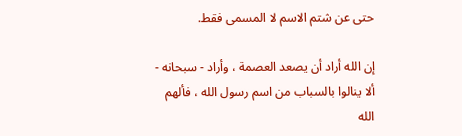حتى عن شتم الاسم لا المسمى فقط.

إن الله أراد أن يصعد العصمة ، وأراد - سبحانه - ألا ينالوا بالسباب من اسم رسول الله ، فألهم الله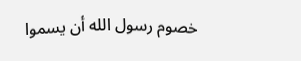خصوم رسول الله أن يسموا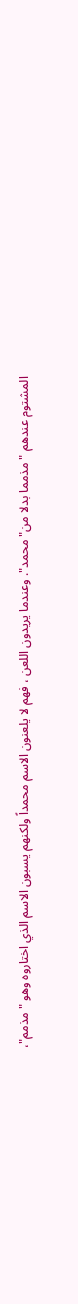المشتوم عندهم " مذمما بدلا من"محمد". وعندما يريدون اللعن ، فهم لا يلعنون الاسم محمداً ولكنهم يسبون الاسم الذي اختاروه وهو " مذمم"،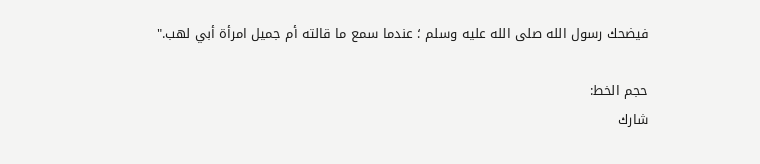فيضحك رسول الله صلى الله عليه وسلم ؛ عندما سمع ما قالته أم جميل امرأة أبي لهب."

حجم الخط:
شارك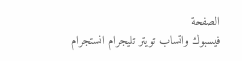الصفحة
فيسبوك واتساب تويتر تليجرام انستجرام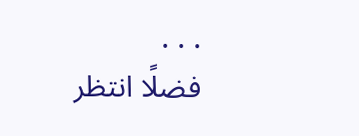. . .
فضلًا انتظر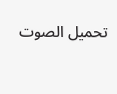تحميل الصوت